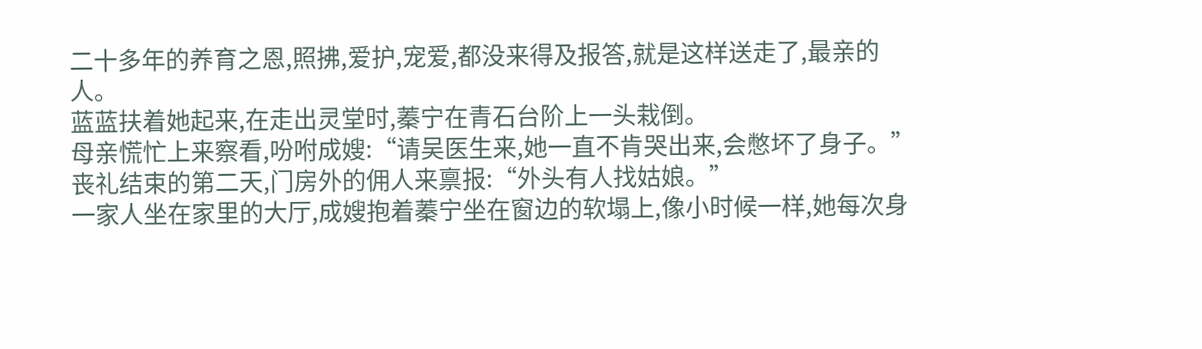二十多年的养育之恩,照拂,爱护,宠爱,都没来得及报答,就是这样送走了,最亲的人。
蓝蓝扶着她起来,在走出灵堂时,蓁宁在青石台阶上一头栽倒。
母亲慌忙上来察看,吩咐成嫂:“请吴医生来,她一直不肯哭出来,会憋坏了身子。”
丧礼结束的第二天,门房外的佣人来禀报:“外头有人找姑娘。”
一家人坐在家里的大厅,成嫂抱着蓁宁坐在窗边的软塌上,像小时候一样,她每次身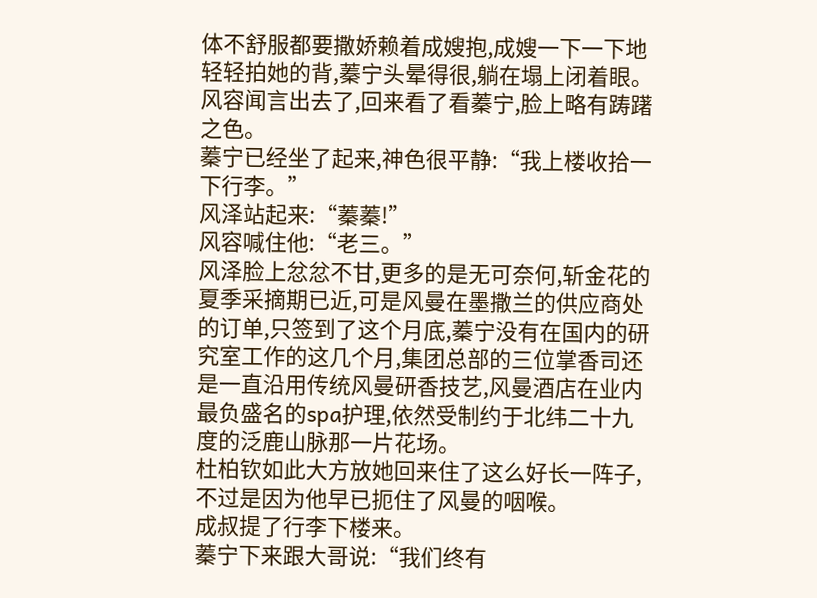体不舒服都要撒娇赖着成嫂抱,成嫂一下一下地轻轻拍她的背,蓁宁头晕得很,躺在塌上闭着眼。
风容闻言出去了,回来看了看蓁宁,脸上略有踌躇之色。
蓁宁已经坐了起来,神色很平静:“我上楼收拾一下行李。”
风泽站起来:“蓁蓁!”
风容喊住他:“老三。”
风泽脸上忿忿不甘,更多的是无可奈何,斩金花的夏季采摘期已近,可是风曼在墨撒兰的供应商处的订单,只签到了这个月底,蓁宁没有在国内的研究室工作的这几个月,集团总部的三位掌香司还是一直沿用传统风曼研香技艺,风曼酒店在业内最负盛名的spa护理,依然受制约于北纬二十九度的泛鹿山脉那一片花场。
杜柏钦如此大方放她回来住了这么好长一阵子,不过是因为他早已扼住了风曼的咽喉。
成叔提了行李下楼来。
蓁宁下来跟大哥说:“我们终有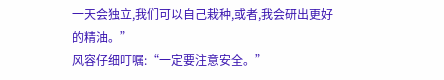一天会独立,我们可以自己栽种,或者,我会研出更好的精油。”
风容仔细叮嘱:“一定要注意安全。”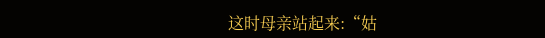这时母亲站起来:“姑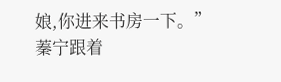娘,你进来书房一下。”
蓁宁跟着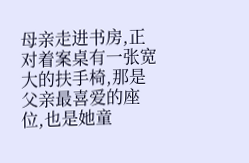母亲走进书房,正对着案桌有一张宽大的扶手椅,那是父亲最喜爱的座位,也是她童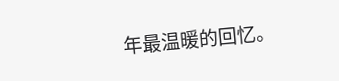年最温暖的回忆。